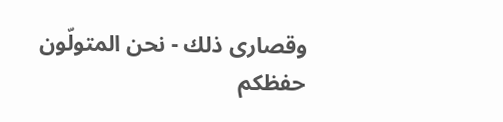وقصارى ذلك - نحن المتولّون حفظكم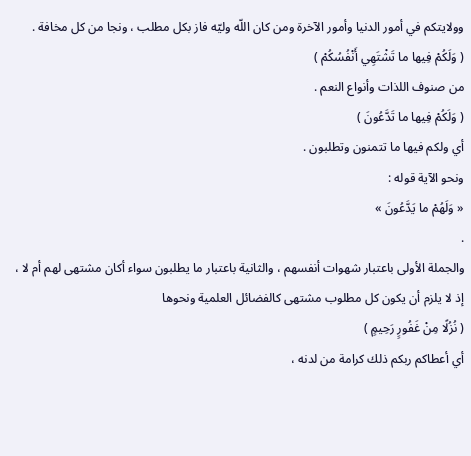وولايتكم في أمور الدنيا وأمور الآخرة ومن كان اللّه وليّه فاز بكل مطلب ، ونجا من كل مخافة .
( وَلَكُمْ فِيها ما تَشْتَهِي أَنْفُسُكُمْ )
من صنوف اللذات وأنواع النعم .
( وَلَكُمْ فِيها ما تَدَّعُونَ )
أي ولكم فيها ما تتمنون وتطلبون .
ونحو الآية قوله :
« وَلَهُمْ ما يَدَّعُونَ »
.
والجملة الأولى باعتبار شهوات أنفسهم ، والثانية باعتبار ما يطلبون سواء أكان مشتهى لهم أم لا ، إذ لا يلزم أن يكون كل مطلوب مشتهى كالفضائل العلمية ونحوها
( نُزُلًا مِنْ غَفُورٍ رَحِيمٍ )
أي أعطاكم ربكم ذلك كرامة من لدنه ،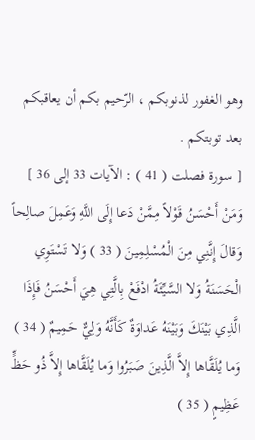وهو الغفور لذنوبكم ، الرّحيم بكم أن يعاقبكم بعد توبتكم .
[ سورة فصلت ( 41 ) : الآيات 33 إلى 36 ]
وَمَنْ أَحْسَنُ قَوْلاً مِمَّنْ دَعا إِلَى اللَّهِ وَعَمِلَ صالِحاً وَقالَ إِنَّنِي مِنَ الْمُسْلِمِينَ ( 33 ) وَلا تَسْتَوِي الْحَسَنَةُ وَلا السَّيِّئَةُ ادْفَعْ بِالَّتِي هِيَ أَحْسَنُ فَإِذَا الَّذِي بَيْنَكَ وَبَيْنَهُ عَداوَةٌ كَأَنَّهُ وَلِيٌّ حَمِيمٌ ( 34 ) وَما يُلَقَّاها إِلاَّ الَّذِينَ صَبَرُوا وَما يُلَقَّاها إِلاَّ ذُو حَظٍّ عَظِيمٍ ( 35 )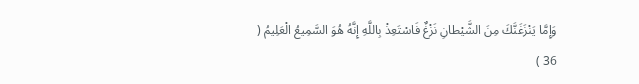وَإِمَّا يَنْزَغَنَّكَ مِنَ الشَّيْطانِ نَزْغٌ فَاسْتَعِذْ بِاللَّهِ إِنَّهُ هُوَ السَّمِيعُ الْعَلِيمُ ( 36 )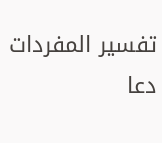تفسير المفردات
دعا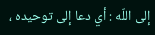إلى اللّه : أي دعا إلى توحيده ،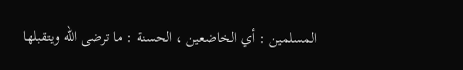المسلمين : أي الخاضعين ، الحسنة : ما ترضى اللّه ويتقبلها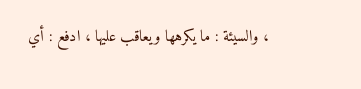، والسيئة : ما يكرهها ويعاقب عليها ، ادفع : أي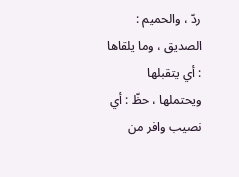ردّ ، والحميم : الصديق ، وما يلقاها : أي يتقبلها ويحتملها ، حظّ : أي نصيب وافر من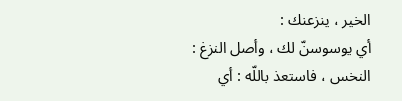الخير ، ينزعنك :
أي يوسوسنّ لك ، وأصل النزغ : النخس ، فاستعذ باللّه : أي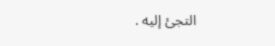التجئ إليه .